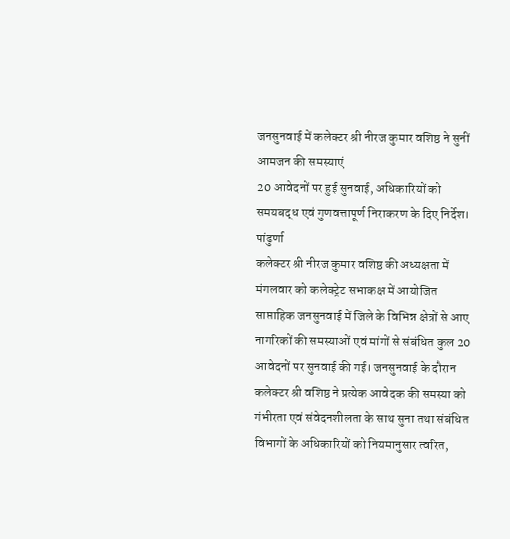जनसुनवाई में कलेक्टर श्री नीरज कुमार वशिष्ठ ने सुनीं आमजन की समस्याएं
20 आवेदनों पर हुई सुनवाई, अधिकारियों को समयबद्ध एवं गुणवत्तापूर्ण निराकरण के दिए निर्देश। पांढुर्णा
कलेक्टर श्री नीरज कुमार वशिष्ठ की अध्यक्षता में मंगलवार को कलेक्ट्रेट सभाकक्ष में आयोजित साप्ताहिक जनसुनवाई में जिले के विभिन्न क्षेत्रों से आए नागरिकों की समस्याओं एवं मांगों से संबंधित कुल 20 आवेदनों पर सुनवाई की गई। जनसुनवाई के दौरान कलेक्टर श्री वशिष्ठ ने प्रत्येक आवेदक की समस्या को गंभीरता एवं संवेदनशीलता के साथ सुना तथा संबंधित विभागों के अधिकारियों को नियमानुसार त्वरित,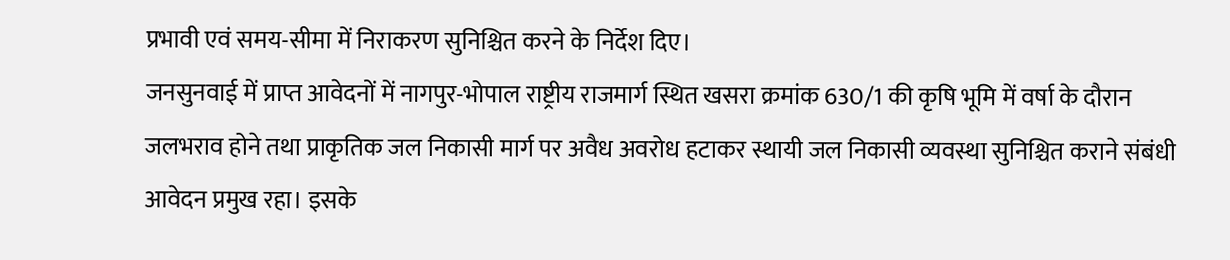प्रभावी एवं समय-सीमा में निराकरण सुनिश्चित करने के निर्देश दिए।
जनसुनवाई में प्राप्त आवेदनों में नागपुर-भोपाल राष्ट्रीय राजमार्ग स्थित खसरा क्रमांक 630/1 की कृषि भूमि में वर्षा के दौरान जलभराव होने तथा प्राकृतिक जल निकासी मार्ग पर अवैध अवरोध हटाकर स्थायी जल निकासी व्यवस्था सुनिश्चित कराने संबंधी आवेदन प्रमुख रहा। इसके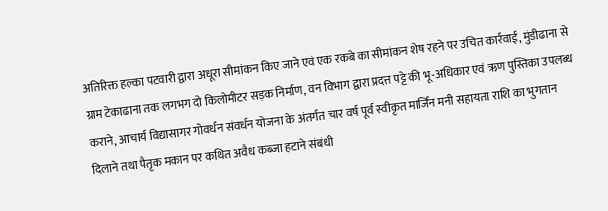अतिरिक्त हल्का पटवारी द्वारा अधूरा सीमांकन किए जाने एवं एक रकबे का सीमांकन शेष रहने पर उचित कार्रवाई, मुंडीढाना से ग्राम टेकाढाना तक लगभग दो किलोमीटर सड़क निर्माण, वन विभाग द्वारा प्रदत्त पट्टे की भू-अधिकार एवं ऋण पुस्तिका उपलब्ध कराने, आचार्य विद्यासागर गोवर्धन संवर्धन योजना के अंतर्गत चार वर्ष पूर्व स्वीकृत मार्जिन मनी सहायता राशि का भुगतान दिलाने तथा पैतृक मकान पर कथित अवैध कब्जा हटाने संबंधी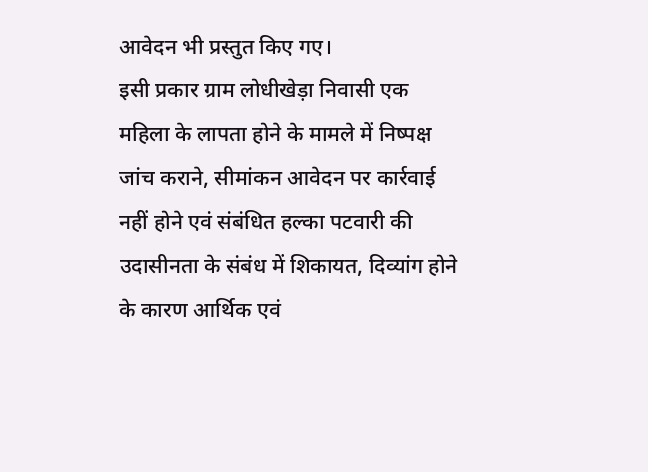आवेदन भी प्रस्तुत किए गए।
इसी प्रकार ग्राम लोधीखेड़ा निवासी एक महिला के लापता होने के मामले में निष्पक्ष जांच कराने, सीमांकन आवेदन पर कार्रवाई नहीं होने एवं संबंधित हल्का पटवारी की उदासीनता के संबंध में शिकायत, दिव्यांग होने के कारण आर्थिक एवं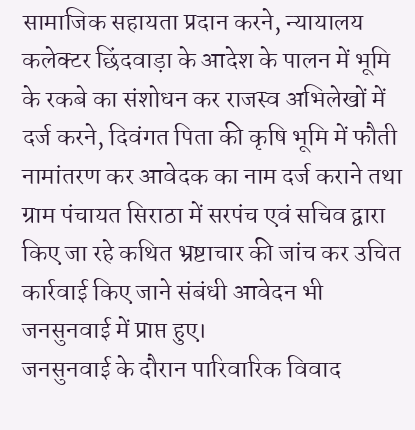सामाजिक सहायता प्रदान करने, न्यायालय कलेक्टर छिंदवाड़ा के आदेश के पालन में भूमि के रकबे का संशोधन कर राजस्व अभिलेखों में दर्ज करने, दिवंगत पिता की कृषि भूमि में फौती नामांतरण कर आवेदक का नाम दर्ज कराने तथा ग्राम पंचायत सिराठा में सरपंच एवं सचिव द्वारा किए जा रहे कथित भ्रष्टाचार की जांच कर उचित कार्रवाई किए जाने संबंधी आवेदन भी जनसुनवाई में प्राप्त हुए।
जनसुनवाई के दौरान पारिवारिक विवाद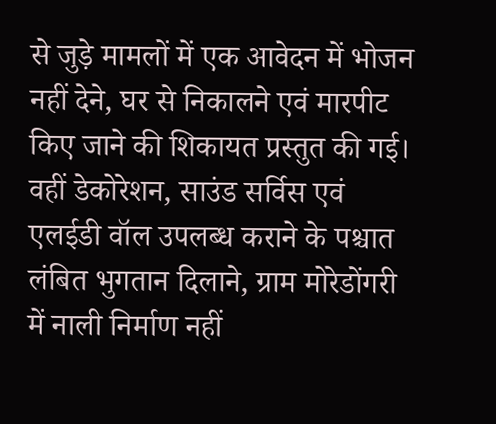से जुड़े मामलों में एक आवेदन में भोजन नहीं देने, घर से निकालने एवं मारपीट किए जाने की शिकायत प्रस्तुत की गई। वहीं डेकोरेशन, साउंड सर्विस एवं एलईडी वॉल उपलब्ध कराने के पश्चात लंबित भुगतान दिलाने, ग्राम मोरेडोंगरी में नाली निर्माण नहीं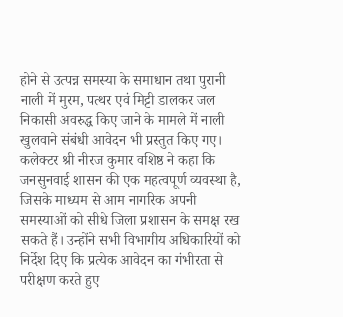होने से उत्पन्न समस्या के समाधान तथा पुरानी नाली में मुरम, पत्थर एवं मिट्टी डालकर जल निकासी अवरुद्ध किए जाने के मामले में नाली खुलवाने संबंधी आवेदन भी प्रस्तुत किए गए।
कलेक्टर श्री नीरज कुमार वशिष्ठ ने कहा कि जनसुनवाई शासन की एक महत्वपूर्ण व्यवस्था है, जिसके माध्यम से आम नागरिक अपनी समस्याओं को सीधे जिला प्रशासन के समक्ष रख सकते हैं। उन्होंने सभी विभागीय अधिकारियों को निर्देश दिए कि प्रत्येक आवेदन का गंभीरता से परीक्षण करते हुए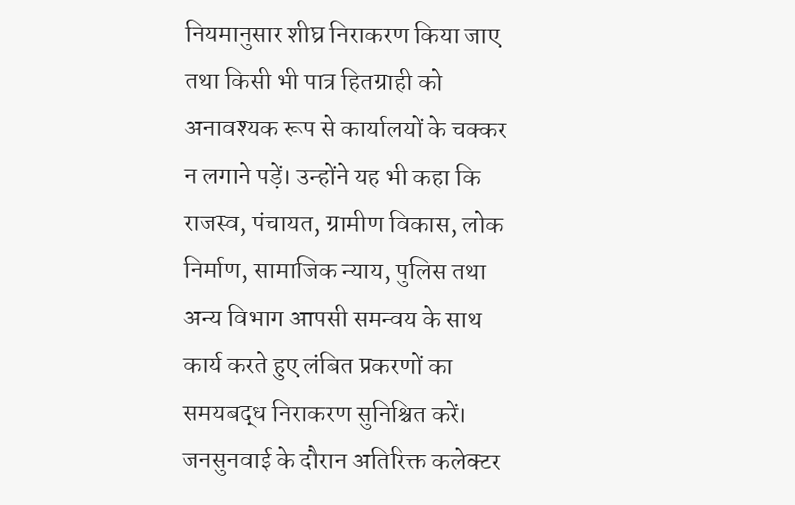नियमानुसार शीघ्र निराकरण किया जाए तथा किसी भी पात्र हितग्राही को अनावश्यक रूप से कार्यालयों के चक्कर न लगाने पड़ें। उन्होंने यह भी कहा कि राजस्व, पंचायत, ग्रामीण विकास, लोक निर्माण, सामाजिक न्याय, पुलिस तथा अन्य विभाग आपसी समन्वय के साथ कार्य करते हुए लंबित प्रकरणों का समयबद्ध निराकरण सुनिश्चित करें।
जनसुनवाई के दौरान अतिरिक्त कलेक्टर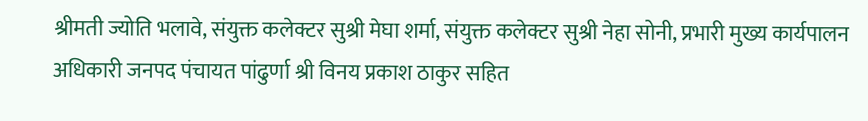श्रीमती ज्योति भलावे, संयुक्त कलेक्टर सुश्री मेघा शर्मा, संयुक्त कलेक्टर सुश्री नेहा सोनी, प्रभारी मुख्य कार्यपालन अधिकारी जनपद पंचायत पांढुर्णा श्री विनय प्रकाश ठाकुर सहित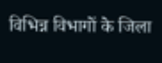विभिन्न विभागों के जिला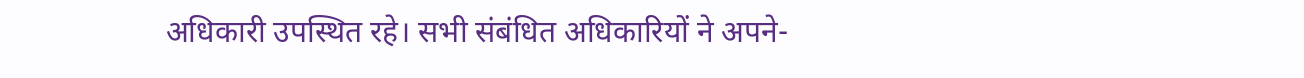अधिकारी उपस्थित रहे। सभी संबंधित अधिकारियों ने अपने-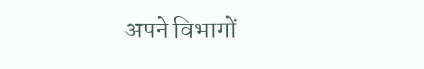अपने विभागों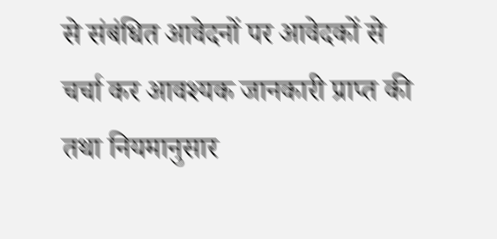से संबंधित आवेदनों पर आवेदकों से चर्चा कर आवश्यक जानकारी प्राप्त की तथा नियमानुसार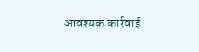आवश्यक कार्रवाई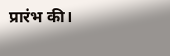प्रारंभ की।